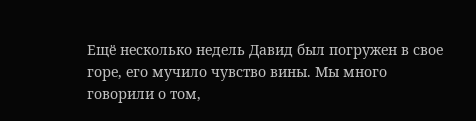Ещё несколько недель Давид был погружен в свое горе, его мучило чувство вины. Мы много говорили о том,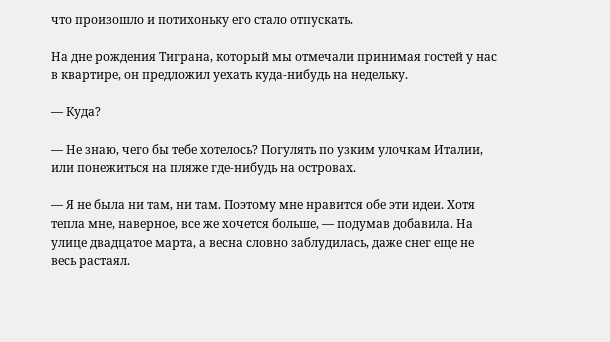что произошло и потихоньку его стало отпускать.

На дне рождения Тиграна, который мы отмечали принимая гостей у нас в квартире, он предложил уехать куда-нибудь на недельку.

— Куда?

— Не знаю, чего бы тебе хотелось? Погулять по узким улочкам Италии, или понежиться на пляже где-нибудь на островах.

— Я не была ни там, ни там. Поэтому мне нравится обе эти идеи. Хотя тепла мне, наверное, все же хочется больше, — подумав добавила. На улице двадцатое марта, а весна словно заблудилась, даже снег еще не весь растаял.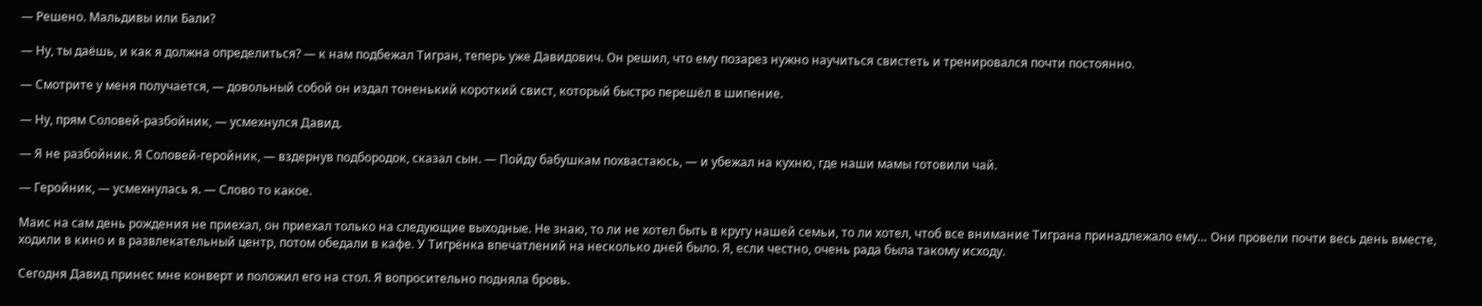— Решено. Мальдивы или Бали?

— Ну, ты даёшь, и как я должна определиться? — к нам подбежал Тигран, теперь уже Давидович. Он решил, что ему позарез нужно научиться свистеть и тренировался почти постоянно.

— Смотрите у меня получается, — довольный собой он издал тоненький короткий свист, который быстро перешёл в шипение.

— Ну, прям Соловей-разбойник, — усмехнулся Давид.

— Я не разбойник. Я Cоловей-геройник, — вздернув подбородок, сказал сын. — Пойду бабушкам похвастаюсь, — и убежал на кухню, где наши мамы готовили чай.

— Геройник, — усмехнулась я. — Слово то какое.

Маис на сам день рождения не приехал, он приехал только на следующие выходные. Не знаю, то ли не хотел быть в кругу нашей семьи, то ли хотел, чтоб все внимание Тиграна принадлежало ему… Они провели почти весь день вместе, ходили в кино и в развлекательный центр, потом обедали в кафе. У Тигрёнка впечатлений на несколько дней было. Я, если честно, очень рада была такому исходу.

Сегодня Давид принес мне конверт и положил его на стол. Я вопросительно подняла бровь.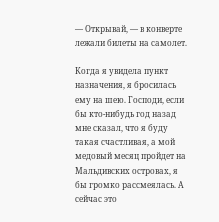— Открывай, — в конверте лежали билеты на самолет.

Когда я увидела пункт назначения, я бросилась ему на шею. Господи, если бы кто-нибудь год назад мне сказал, что я буду такая счастливая, а мой медовый месяц пройдет на Мальдивских островах, я бы громко рассмеялась. А сейчас это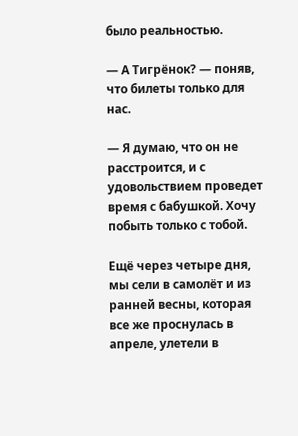было реальностью.

— А Тигрёнок? — поняв, что билеты только для нас.

— Я думаю, что он не расстроится, и с удовольствием проведет время с бабушкой. Хочу побыть только с тобой.

Ещё через четыре дня, мы сели в самолёт и из ранней весны, которая все же проснулась в апреле, улетели в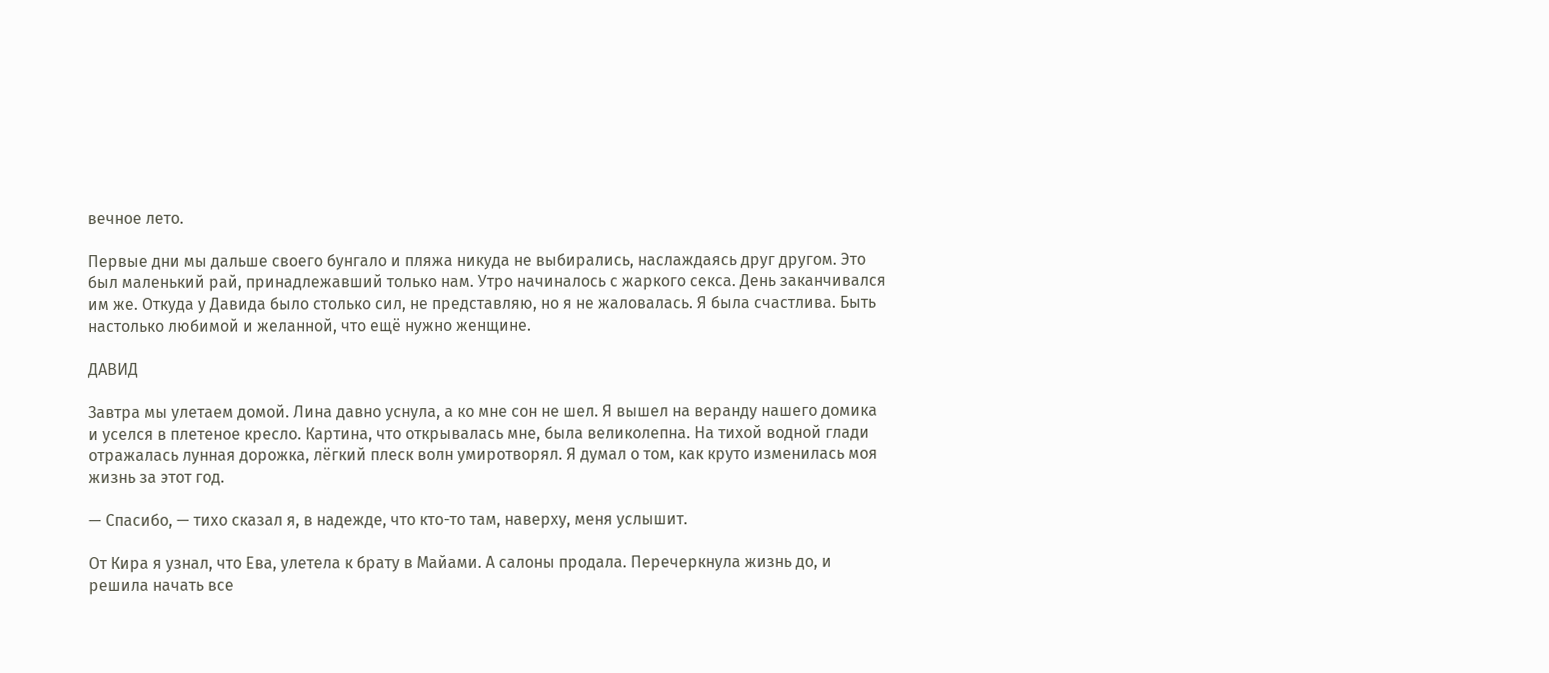вечное лето.

Первые дни мы дальше своего бунгало и пляжа никуда не выбирались, наслаждаясь друг другом. Это был маленький рай, принадлежавший только нам. Утро начиналось с жаркого секса. День заканчивался им же. Откуда у Давида было столько сил, не представляю, но я не жаловалась. Я была счастлива. Быть настолько любимой и желанной, что ещё нужно женщине.

ДАВИД

Завтра мы улетаем домой. Лина давно уснула, а ко мне сон не шел. Я вышел на веранду нашего домика и уселся в плетеное кресло. Картина, что открывалась мне, была великолепна. На тихой водной глади отражалась лунная дорожка, лёгкий плеск волн умиротворял. Я думал о том, как круто изменилась моя жизнь за этот год.

— Спасибо, — тихо сказал я, в надежде, что кто-то там, наверху, меня услышит.

От Кира я узнал, что Ева, улетела к брату в Майами. А салоны продала. Перечеркнула жизнь до, и решила начать все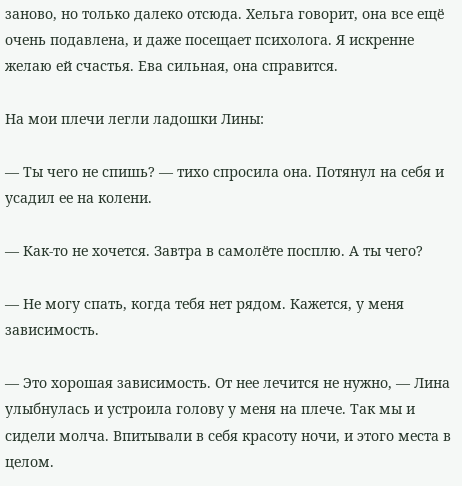заново, но только далеко отсюда. Хельга говорит, она все ещё очень подавлена, и даже посещает психолога. Я искренне желаю ей счастья. Ева сильная, она справится.

На мои плечи легли ладошки Лины:

— Ты чего не спишь? — тихо спросила она. Потянул на себя и усадил ее на колени.

— Как-то не хочется. Завтра в самолёте посплю. А ты чего?

— Не могу спать, когда тебя нет рядом. Кажется, у меня зависимость.

— Это хорошая зависимость. От нее лечится не нужно, — Лина улыбнулась и устроила голову у меня на плече. Так мы и сидели молча. Впитывали в себя красоту ночи, и этого места в целом.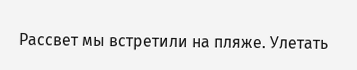Рассвет мы встретили на пляже. Улетать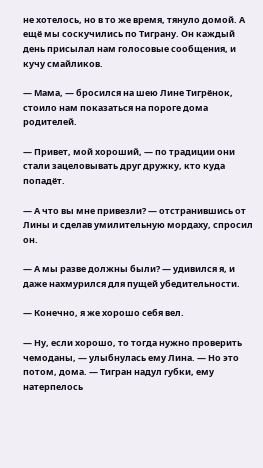не хотелось, но в то же время, тянуло домой. А ещё мы соскучились по Тиграну. Он каждый день присылал нам голосовые сообщения, и кучу смайликов.

— Мама, — бросился на шею Лине Тигрёнок, стоило нам показаться на пороге дома родителей.

— Привет, мой хороший, — по традиции они стали зацеловывать друг дружку, кто куда попадёт.

— А что вы мне привезли? — отстранившись от Лины и сделав умилительную мордаху, спросил он.

— А мы разве должны были? — удивился я, и даже нахмурился для пущей убедительности.

— Конечно, я же хорошо себя вел.

— Ну, если хорошо, то тогда нужно проверить чемоданы, — улыбнулась ему Лина. — Но это потом, дома. — Тигран надул губки, ему натерпелось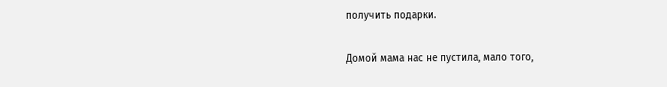получить подарки.

Домой мама нас не пустила, мало того,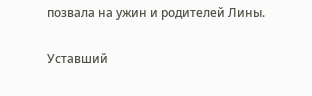позвала на ужин и родителей Лины.

Уставший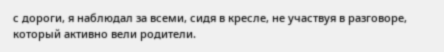с дороги, я наблюдал за всеми, сидя в кресле, не участвуя в разговоре, который активно вели родители.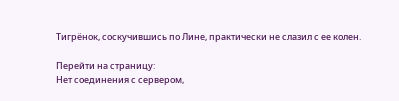Тигрёнок, соскучившись по Лине, практически не слазил с ее колен.

Перейти на страницу:
Нет соединения с сервером,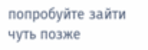попробуйте зайти чуть позже